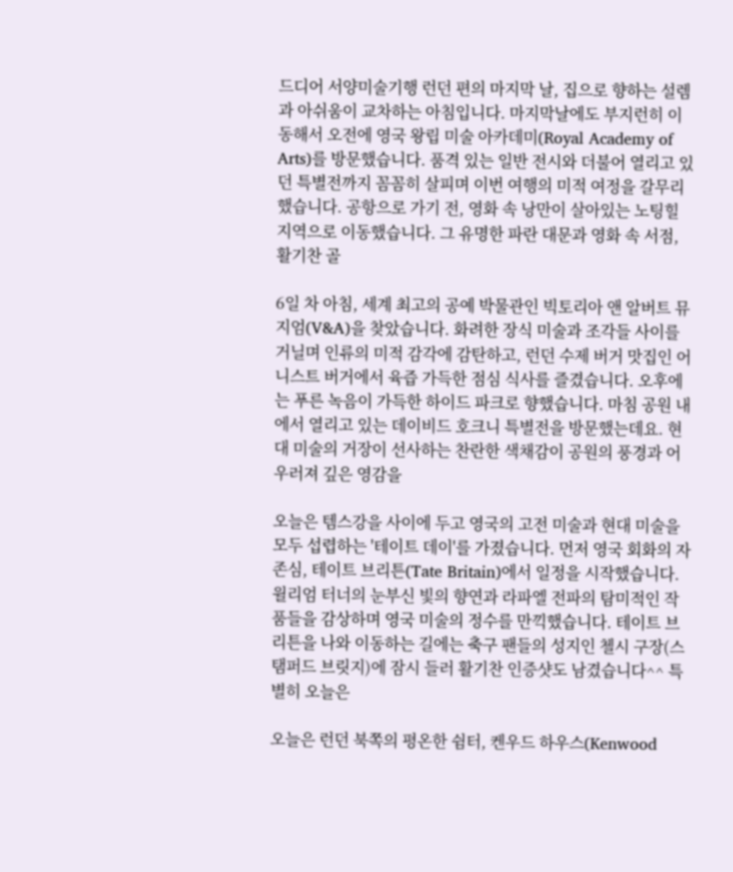드디어 서양미술기행 런던 편의 마지막 날, 집으로 향하는 설렘과 아쉬움이 교차하는 아침입니다. 마지막날에도 부지런히 이동해서 오전에 영국 왕립 미술 아카데미(Royal Academy of Arts)를 방문했습니다. 품격 있는 일반 전시와 더불어 열리고 있던 특별전까지 꼼꼼히 살피며 이번 여행의 미적 여정을 갈무리했습니다. 공항으로 가기 전, 영화 속 낭만이 살아있는 노팅힐 지역으로 이동했습니다. 그 유명한 파란 대문과 영화 속 서점, 활기찬 골

6일 차 아침, 세계 최고의 공예 박물관인 빅토리아 앤 알버트 뮤지엄(V&A)을 찾았습니다. 화려한 장식 미술과 조각들 사이를 거닐며 인류의 미적 감각에 감탄하고, 런던 수제 버거 맛집인 어니스트 버거에서 육즙 가득한 점심 식사를 즐겼습니다. 오후에는 푸른 녹음이 가득한 하이드 파크로 향했습니다. 마침 공원 내에서 열리고 있는 데이비드 호크니 특별전을 방문했는데요. 현대 미술의 거장이 선사하는 찬란한 색채감이 공원의 풍경과 어우러져 깊은 영감을

오늘은 템스강을 사이에 두고 영국의 고전 미술과 현대 미술을 모두 섭렵하는 '테이트 데이'를 가졌습니다. 먼저 영국 회화의 자존심, 테이트 브리튼(Tate Britain)에서 일정을 시작했습니다. 윌리엄 터너의 눈부신 빛의 향연과 라파엘 전파의 탐미적인 작품들을 감상하며 영국 미술의 정수를 만끽했습니다. 테이트 브리튼을 나와 이동하는 길에는 축구 팬들의 성지인 첼시 구장(스탬퍼드 브릿지)에 잠시 들러 활기찬 인증샷도 남겼습니다^^ 특별히 오늘은

오늘은 런던 북쪽의 평온한 쉼터, 켄우드 하우스(Kenwood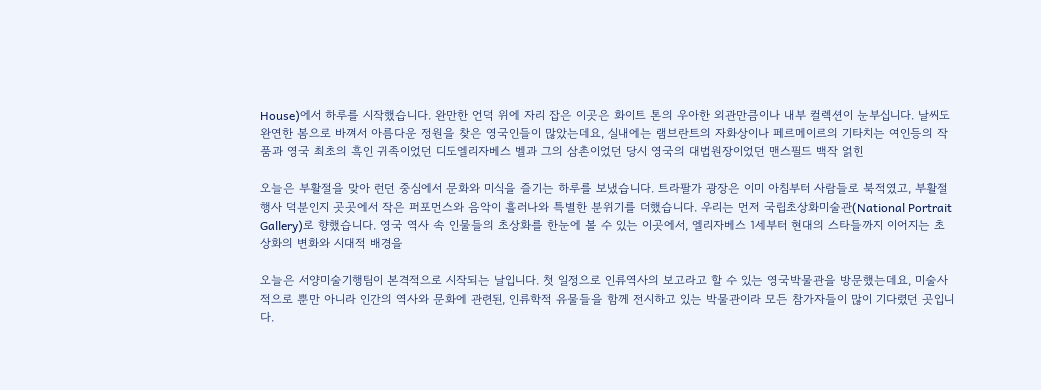House)에서 하루를 시작했습니다. 완만한 언덕 위에 자리 잡은 이곳은 화이트 톤의 우아한 외관만큼이나 내부 컬렉션이 눈부십니다. 날씨도 완연한 봄으로 바껴서 아름다운 정원을 찾은 영국인들이 많았는데요, 실내에는 램브란트의 자화상이나 페르메이르의 기타치는 여인등의 작품과 영국 최초의 흑인 귀족이었던 디도엘리자베스 벨과 그의 삼촌이었던 당시 영국의 대법원장이었던 맨스필드 백작 얽힌

오늘은 부활절을 맞아 런던 중심에서 문화와 미식을 즐기는 하루를 보냈습니다. 트라팔가 광장은 이미 아침부터 사람들로 북적였고, 부활절 행사 덕분인지 곳곳에서 작은 퍼포먼스와 음악이 흘러나와 특별한 분위기를 더했습니다. 우리는 먼저 국립초상화미술관(National Portrait Gallery)로 향했습니다. 영국 역사 속 인물들의 초상화를 한눈에 볼 수 있는 이곳에서, 엘리자베스 1세부터 현대의 스타들까지 이어지는 초상화의 변화와 시대적 배경을

오늘은 서양미술기행팀이 본격적으로 시작되는 날입니다. 첫 일정으로 인류역사의 보고라고 할 수 있는 영국박물관을 방문했는데요, 미술사적으로 뿐만 아니라 인간의 역사와 문화에 관련된, 인류학적 유물들을 함께 전시하고 있는 박물관이라 모든 참가자들이 많이 기다렸던 곳입니다.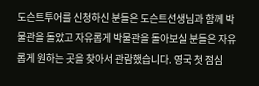도슨트투어를 신청하신 분들은 도슨트선생님과 함께 박물관을 돌았고 자유롭게 박물관을 돌아보실 분들은 자유롭게 원하는 곳을 찾아서 관람했습니다. 영국 첫 점심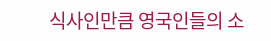식사인만큼 영국인들의 소